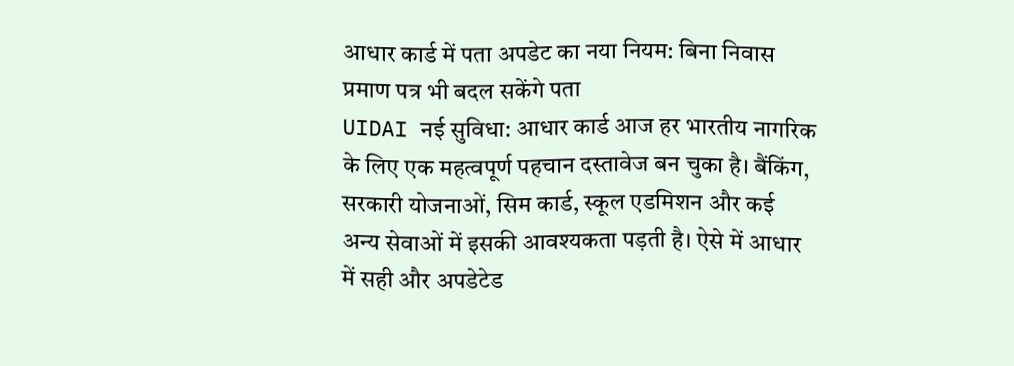आधार कार्ड में पता अपडेट का नया नियम: बिना निवास प्रमाण पत्र भी बदल सकेंगे पता
UIDAI नई सुविधा: आधार कार्ड आज हर भारतीय नागरिक के लिए एक महत्वपूर्ण पहचान दस्तावेज बन चुका है। बैंकिंग, सरकारी योजनाओं, सिम कार्ड, स्कूल एडमिशन और कई अन्य सेवाओं में इसकी आवश्यकता पड़ती है। ऐसे में आधार में सही और अपडेटेड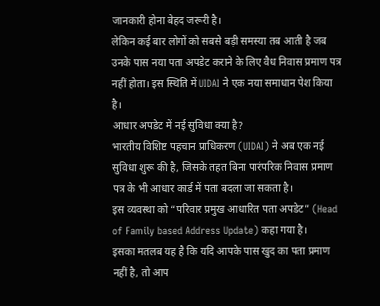जानकारी होना बेहद जरूरी है।
लेकिन कई बार लोगों को सबसे बड़ी समस्या तब आती है जब उनके पास नया पता अपडेट कराने के लिए वैध निवास प्रमाण पत्र नहीं होता। इस स्थिति में UIDAI ने एक नया समाधान पेश किया है।
आधार अपडेट में नई सुविधा क्या है?
भारतीय विशिष्ट पहचान प्राधिकरण (UIDAI) ने अब एक नई सुविधा शुरू की है, जिसके तहत बिना पारंपरिक निवास प्रमाण पत्र के भी आधार कार्ड में पता बदला जा सकता है।
इस व्यवस्था को “परिवार प्रमुख आधारित पता अपडेट” (Head of Family based Address Update) कहा गया है।
इसका मतलब यह है कि यदि आपके पास खुद का पता प्रमाण नहीं है, तो आप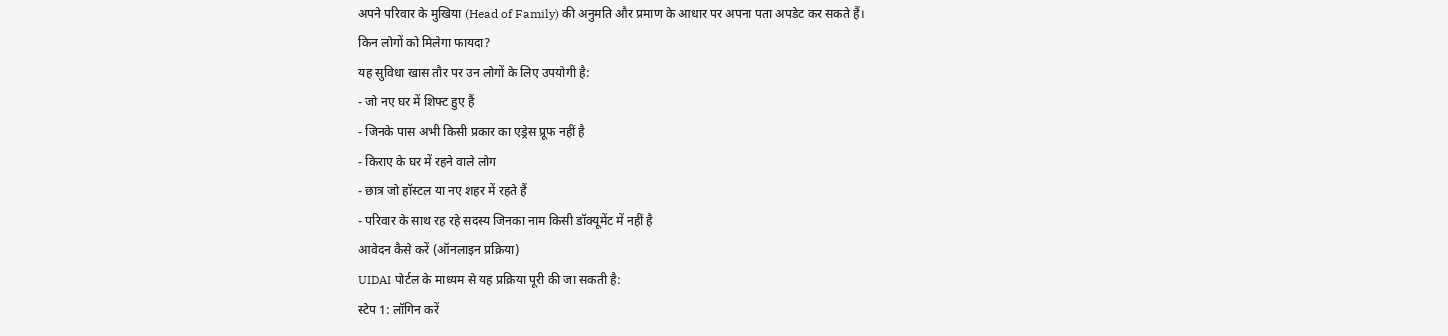अपने परिवार के मुखिया (Head of Family) की अनुमति और प्रमाण के आधार पर अपना पता अपडेट कर सकते हैं।
किन लोगों को मिलेगा फायदा?
यह सुविधा खास तौर पर उन लोगों के लिए उपयोगी है:
- जो नए घर में शिफ्ट हुए हैं
- जिनके पास अभी किसी प्रकार का एड्रेस प्रूफ नहीं है
- किराए के घर में रहने वाले लोग
- छात्र जो हॉस्टल या नए शहर में रहते हैं
- परिवार के साथ रह रहे सदस्य जिनका नाम किसी डॉक्यूमेंट में नहीं है
आवेदन कैसे करें (ऑनलाइन प्रक्रिया)
UIDAI पोर्टल के माध्यम से यह प्रक्रिया पूरी की जा सकती है:
स्टेप 1: लॉगिन करें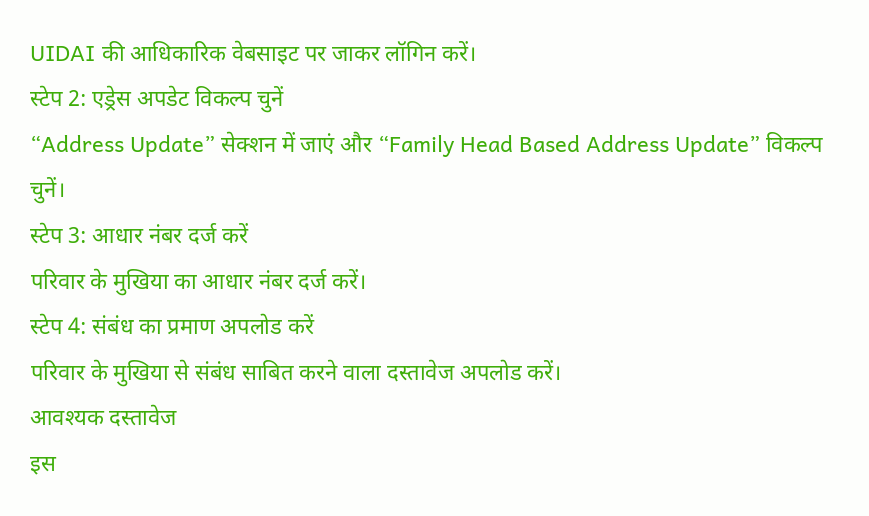UIDAI की आधिकारिक वेबसाइट पर जाकर लॉगिन करें।
स्टेप 2: एड्रेस अपडेट विकल्प चुनें
“Address Update” सेक्शन में जाएं और “Family Head Based Address Update” विकल्प चुनें।
स्टेप 3: आधार नंबर दर्ज करें
परिवार के मुखिया का आधार नंबर दर्ज करें।
स्टेप 4: संबंध का प्रमाण अपलोड करें
परिवार के मुखिया से संबंध साबित करने वाला दस्तावेज अपलोड करें।
आवश्यक दस्तावेज
इस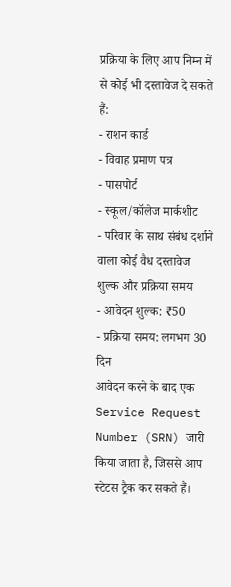प्रक्रिया के लिए आप निम्न में से कोई भी दस्तावेज दे सकते हैं:
- राशन कार्ड
- विवाह प्रमाण पत्र
- पासपोर्ट
- स्कूल/कॉलेज मार्कशीट
- परिवार के साथ संबंध दर्शाने वाला कोई वैध दस्तावेज
शुल्क और प्रक्रिया समय
- आवेदन शुल्क: ₹50
- प्रक्रिया समय: लगभग 30 दिन
आवेदन करने के बाद एक Service Request Number (SRN) जारी किया जाता है, जिससे आप स्टेटस ट्रैक कर सकते हैं।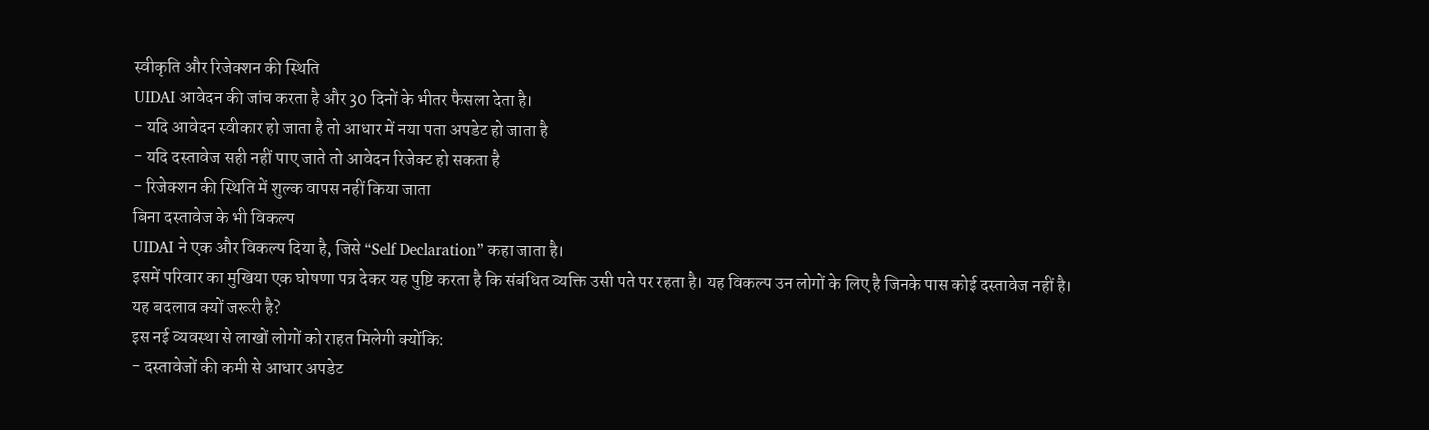स्वीकृति और रिजेक्शन की स्थिति
UIDAI आवेदन की जांच करता है और 30 दिनों के भीतर फैसला देता है।
- यदि आवेदन स्वीकार हो जाता है तो आधार में नया पता अपडेट हो जाता है
- यदि दस्तावेज सही नहीं पाए जाते तो आवेदन रिजेक्ट हो सकता है
- रिजेक्शन की स्थिति में शुल्क वापस नहीं किया जाता
बिना दस्तावेज के भी विकल्प
UIDAI ने एक और विकल्प दिया है, जिसे “Self Declaration” कहा जाता है।
इसमें परिवार का मुखिया एक घोषणा पत्र देकर यह पुष्टि करता है कि संबंधित व्यक्ति उसी पते पर रहता है। यह विकल्प उन लोगों के लिए है जिनके पास कोई दस्तावेज नहीं है।
यह बदलाव क्यों जरूरी है?
इस नई व्यवस्था से लाखों लोगों को राहत मिलेगी क्योंकि:
- दस्तावेजों की कमी से आधार अपडेट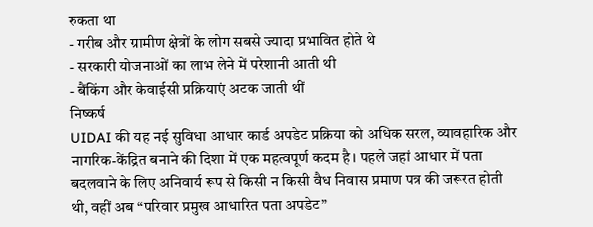रुकता था
- गरीब और ग्रामीण क्षेत्रों के लोग सबसे ज्यादा प्रभावित होते थे
- सरकारी योजनाओं का लाभ लेने में परेशानी आती थी
- बैंकिंग और केवाईसी प्रक्रियाएं अटक जाती थीं
निष्कर्ष
UIDAI की यह नई सुविधा आधार कार्ड अपडेट प्रक्रिया को अधिक सरल, व्यावहारिक और नागरिक-केंद्रित बनाने की दिशा में एक महत्वपूर्ण कदम है। पहले जहां आधार में पता बदलवाने के लिए अनिवार्य रूप से किसी न किसी वैध निवास प्रमाण पत्र की जरूरत होती थी, वहीं अब “परिवार प्रमुख आधारित पता अपडेट”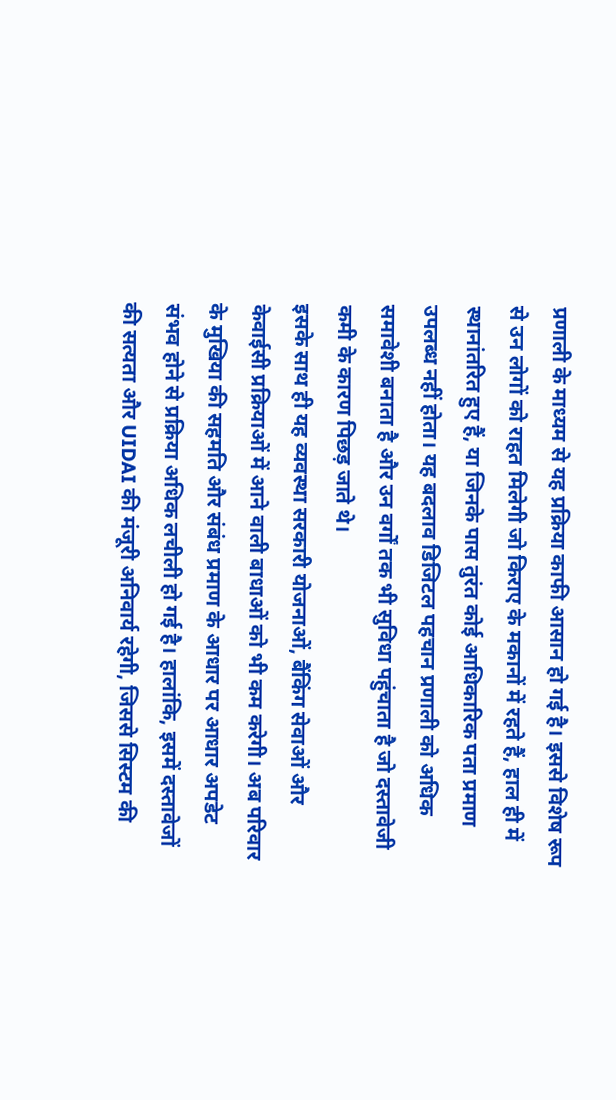प्रणाली के माध्यम से यह प्रक्रिया काफी आसान हो गई है। इससे विशेष रूप से उन लोगों को राहत मिलेगी जो किराए के मकानों में रहते हैं, हाल ही में स्थानांतरित हुए हैं, या जिनके पास तुरंत कोई आधिकारिक पता प्रमाण उपलब्ध नहीं होता। यह बदलाव डिजिटल पहचान प्रणाली को अधिक समावेशी बनाता है और उन वर्गों तक भी सुविधा पहुंचाता है जो दस्तावेजी कमी के कारण पिछड़ जाते थे।
इसके साथ ही यह व्यवस्था सरकारी योजनाओं, बैंकिंग सेवाओं और केवाईसी प्रक्रियाओं में आने वाली बाधाओं को भी कम करेगी। अब परिवार के मुखिया की सहमति और संबंध प्रमाण के आधार पर आधार अपडेट संभव होने से प्रक्रिया अधिक लचीली हो गई है। हालांकि, इसमें दस्तावेजों की सत्यता और UIDAI की मंजूरी अनिवार्य रहेगी, जिससे सिस्टम की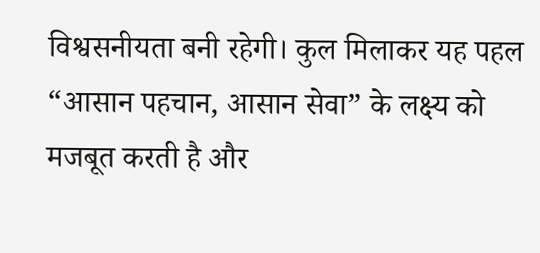विश्वसनीयता बनी रहेगी। कुल मिलाकर यह पहल “आसान पहचान, आसान सेवा” के लक्ष्य को मजबूत करती है और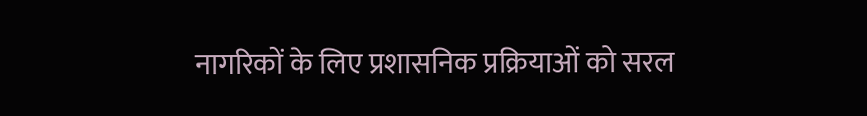नागरिकों के लिए प्रशासनिक प्रक्रियाओं को सरल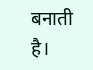बनाती है।